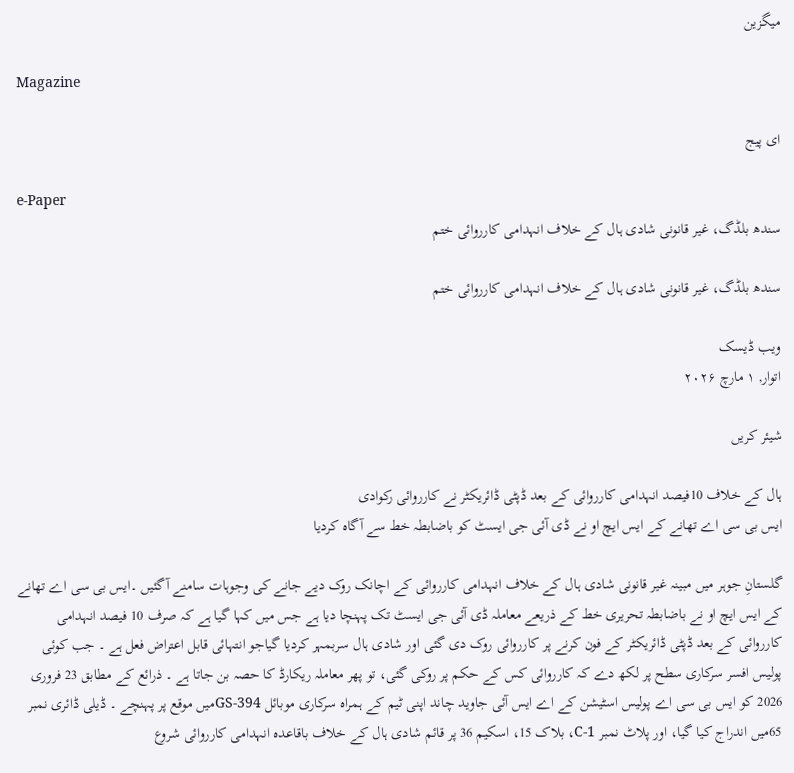میگزین

Magazine

ای پیج

e-Paper
سندھ بلڈگ، غیر قانونی شادی ہال کے خلاف انہدامی کارروائی ختم

سندھ بلڈگ، غیر قانونی شادی ہال کے خلاف انہدامی کارروائی ختم

ویب ڈیسک
اتوار, ۱ مارچ ۲۰۲۶

شیئر کریں

ہال کے خلاف 10فیصد انہدامی کارروائی کے بعد ڈپٹی ڈائریکٹر نے کارروائی رکوادی
ایس بی سی اے تھانے کے ایس ایچ او نے ڈی آئی جی ایسٹ کو باضابطہ خط سے آگاہ کردیا

گلستانِ جوہر میں مبینہ غیر قانونی شادی ہال کے خلاف انہدامی کارروائی کے اچانک روک دیے جانے کی وجوہات سامنے آگئیں ۔ایس بی سی اے تھانے کے ایس ایچ او نے باضابطہ تحریری خط کے ذریعے معاملہ ڈی آئی جی ایسٹ تک پہنچا دیا ہے جس میں کہا گیا ہے کہ صرف 10 فیصد انہدامی کارروائی کے بعد ڈپٹی ڈائریکٹر کے فون کرنے پر کارروائی روک دی گئی اور شادی ہال سربمہر کردیا گیاجو انتہائی قابل اعتراض فعل ہے ۔ جب کوئی پولیس افسر سرکاری سطح پر لکھ دے کہ کارروائی کس کے حکم پر روکی گئی، تو پھر معاملہ ریکارڈ کا حصہ بن جاتا ہے ۔ ذرائع کے مطابق 23 فروری 2026 کو ایس بی سی اے پولیس اسٹیشن کے اے ایس آئی جاوید چاند اپنی ٹیم کے ہمراہ سرکاری موبائل GS-394میں موقع پر پہنچے ۔ ڈیلی ڈائری نمبر 65میں اندراج کیا گیا، اور پلاٹ نمبر C-1، بلاک 15، اسکیم 36 پر قائم شادی ہال کے خلاف باقاعدہ انہدامی کارروائی شروع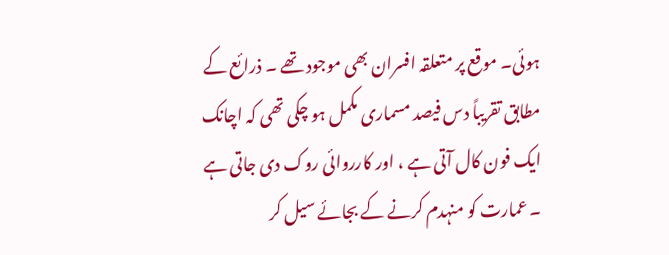ہوئی۔ موقع پر متعلقہ افسران بھی موجود تھے ۔ ذرائع کے مطابق تقریباً دس فیصد مسماری مکمل ہو چکی تھی کہ اچانک ایک فون کال آتی ہے ، اور کارروائی روک دی جاتی ہے ۔ عمارت کو منہدم کرنے کے بجائے سیل کر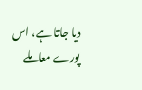دیا جاتا ہے، اس پورے معاملے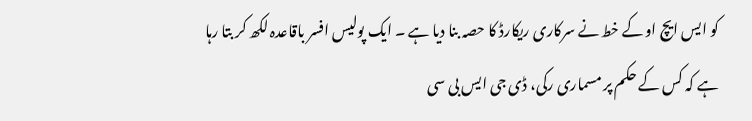کو ایس ایچ او کے خط نے سرکاری ریکارڈ کا حصہ بنا دیا ہے ۔ ایک پولیس افسر باقاعدہ لکھ کر بتا رہا ہے کہ کس کے حکم پر مسماری رکی، ڈی جی ایس بی سی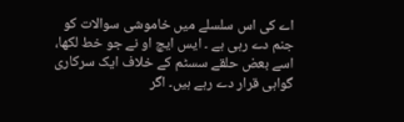اے کی اس سلسلے میں خاموشی سوالات کو جنم دے رہی ہے ۔ ایس ایچ او نے جو خط لکھا، اسے بعض حلقے سسٹم کے خلاف ایک سرکاری گواہی قرار دے رہے ہیں۔ اگر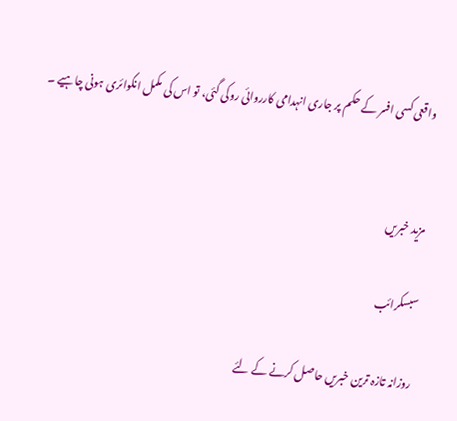واقعی کسی افسر کے حکم پر جاری انہدامی کارروائی روکی گئی، تو اس کی مکمل انکوائری ہونی چاہیے ۔


مزید خبریں

سبسکرائب

روزانہ تازہ ترین خبریں حاصل کرنے کے لئے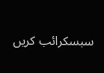سبسکرائب کریں